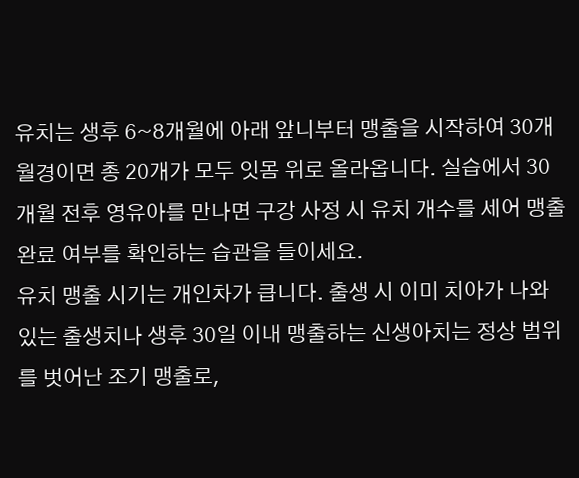유치는 생후 6~8개월에 아래 앞니부터 맹출을 시작하여 30개월경이면 총 20개가 모두 잇몸 위로 올라옵니다. 실습에서 30개월 전후 영유아를 만나면 구강 사정 시 유치 개수를 세어 맹출 완료 여부를 확인하는 습관을 들이세요.
유치 맹출 시기는 개인차가 큽니다. 출생 시 이미 치아가 나와 있는 출생치나 생후 30일 이내 맹출하는 신생아치는 정상 범위를 벗어난 조기 맹출로,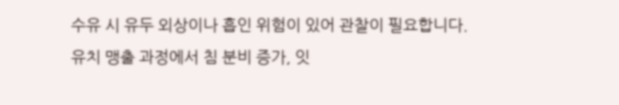수유 시 유두 외상이나 흡인 위험이 있어 관찰이 필요합니다.
유치 맹출 과정에서 침 분비 증가, 잇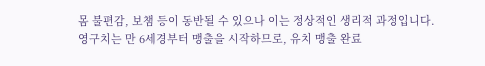몸 불편감, 보챔 등이 동반될 수 있으나 이는 정상적인 생리적 과정입니다. 영구치는 만 6세경부터 맹출을 시작하므로, 유치 맹출 완료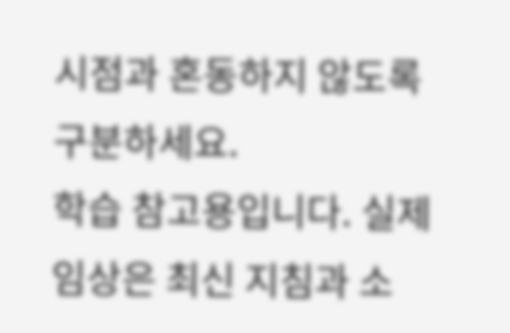시점과 혼동하지 않도록 구분하세요.
학습 참고용입니다. 실제 임상은 최신 지침과 소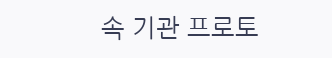속 기관 프로토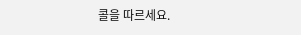콜을 따르세요.